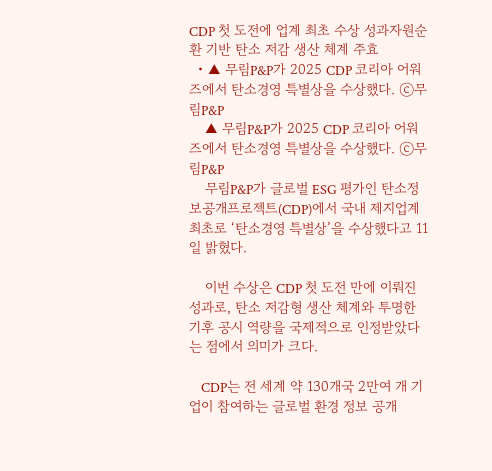CDP 첫 도전에 업계 최초 수상 성과자원순환 기반 탄소 저감 생산 체계 주효
  • ▲ 무림P&P가 2025 CDP 코리아 어워즈에서 탄소경영 특별상을 수상했다. ⓒ무림P&P
    ▲ 무림P&P가 2025 CDP 코리아 어워즈에서 탄소경영 특별상을 수상했다. ⓒ무림P&P
    무림P&P가 글로벌 ESG 평가인 탄소정보공개프로젝트(CDP)에서 국내 제지업계 최초로 ‘탄소경영 특별상’을 수상했다고 11일 밝혔다.

    이번 수상은 CDP 첫 도전 만에 이뤄진 성과로, 탄소 저감형 생산 체계와 투명한 기후 공시 역량을 국제적으로 인정받았다는 점에서 의미가 크다.

    CDP는 전 세계 약 130개국 2만여 개 기업이 참여하는 글로벌 환경 정보 공개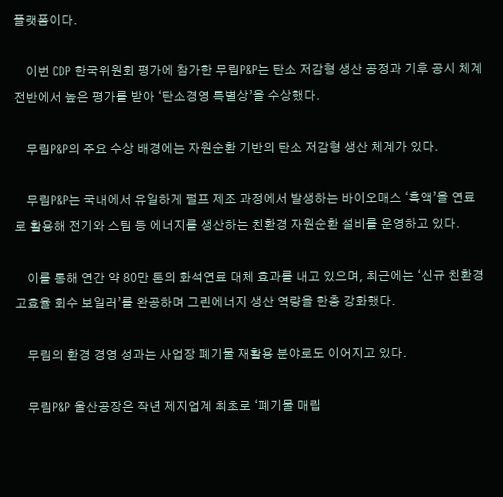플랫폼이다.

    이번 CDP 한국위원회 평가에 참가한 무림P&P는 탄소 저감형 생산 공정과 기후 공시 체계 전반에서 높은 평가를 받아 ‘탄소경영 특별상’을 수상했다.

    무림P&P의 주요 수상 배경에는 자원순환 기반의 탄소 저감형 생산 체계가 있다.

    무림P&P는 국내에서 유일하게 펄프 제조 과정에서 발생하는 바이오매스 ‘흑액’을 연료로 활용해 전기와 스팀 등 에너지를 생산하는 친환경 자원순환 설비를 운영하고 있다.

    이를 통해 연간 약 80만 톤의 화석연료 대체 효과를 내고 있으며, 최근에는 ‘신규 친환경 고효율 회수 보일러’를 완공하며 그린에너지 생산 역량을 한층 강화했다.

    무림의 환경 경영 성과는 사업장 폐기물 재활용 분야로도 이어지고 있다.

    무림P&P 울산공장은 작년 제지업계 최초로 ‘폐기물 매립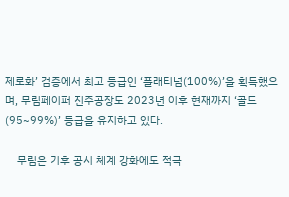제로화’ 검증에서 최고 등급인 ‘플래티넘(100%)’을 획득했으며, 무림페이퍼 진주공장도 2023년 이후 현재까지 ‘골드(95~99%)’ 등급을 유지하고 있다.

    무림은 기후 공시 체계 강화에도 적극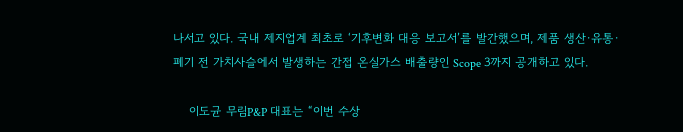나서고 있다. 국내 제지업계 최초로 ‘기후변화 대응 보고서’를 발간했으며, 제품 생산·유통·폐기 전 가치사슬에서 발생하는 간접 온실가스 배출량인 Scope 3까지 공개하고 있다.

    이도균 무림P&P 대표는 “이번 수상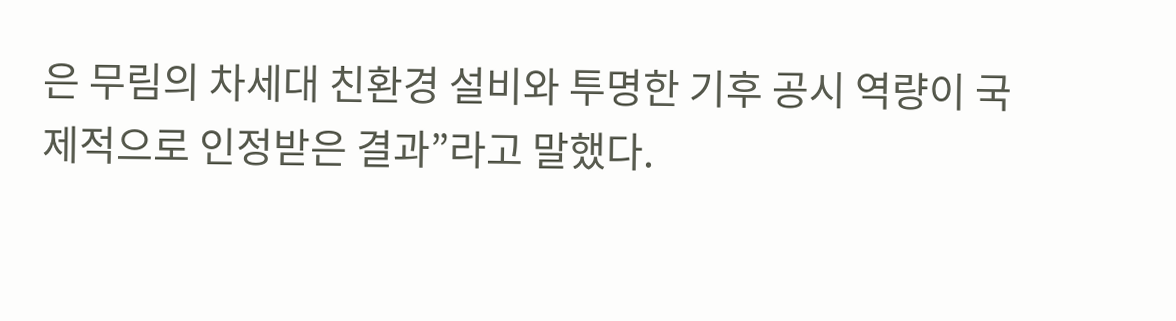은 무림의 차세대 친환경 설비와 투명한 기후 공시 역량이 국제적으로 인정받은 결과”라고 말했다.